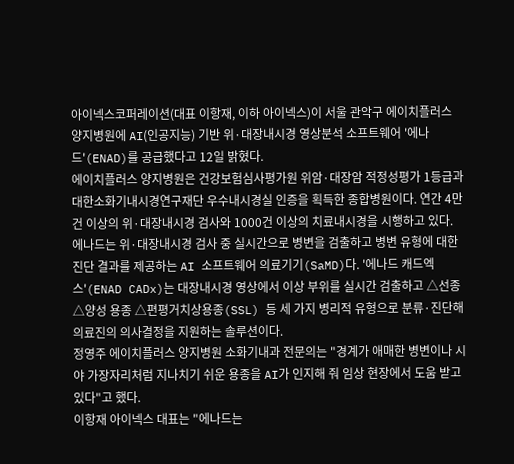아이넥스코퍼레이션(대표 이항재, 이하 아이넥스)이 서울 관악구 에이치플러스 양지병원에 AI(인공지능) 기반 위·대장내시경 영상분석 소프트웨어 '에나드'(ENAD)를 공급했다고 12일 밝혔다.
에이치플러스 양지병원은 건강보험심사평가원 위암·대장암 적정성평가 1등급과 대한소화기내시경연구재단 우수내시경실 인증을 획득한 종합병원이다. 연간 4만 건 이상의 위·대장내시경 검사와 1000건 이상의 치료내시경을 시행하고 있다.
에나드는 위·대장내시경 검사 중 실시간으로 병변을 검출하고 병변 유형에 대한 진단 결과를 제공하는 AI 소프트웨어 의료기기(SaMD)다. '에나드 캐드엑스'(ENAD CADx)는 대장내시경 영상에서 이상 부위를 실시간 검출하고 △선종 △양성 용종 △편평거치상용종(SSL) 등 세 가지 병리적 유형으로 분류·진단해 의료진의 의사결정을 지원하는 솔루션이다.
정영주 에이치플러스 양지병원 소화기내과 전문의는 "경계가 애매한 병변이나 시야 가장자리처럼 지나치기 쉬운 용종을 AI가 인지해 줘 임상 현장에서 도움 받고 있다"고 했다.
이항재 아이넥스 대표는 "에나드는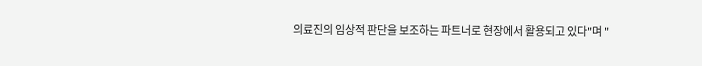의료진의 임상적 판단을 보조하는 파트너로 현장에서 활용되고 있다"며 "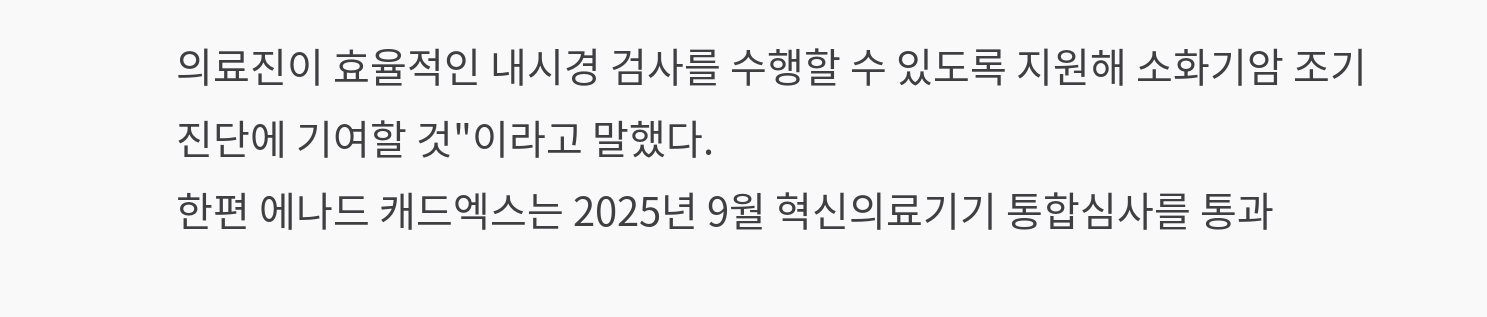의료진이 효율적인 내시경 검사를 수행할 수 있도록 지원해 소화기암 조기 진단에 기여할 것"이라고 말했다.
한편 에나드 캐드엑스는 2025년 9월 혁신의료기기 통합심사를 통과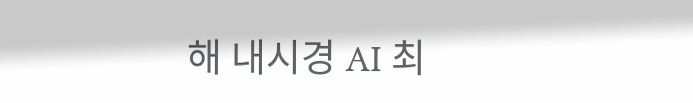해 내시경 AI 최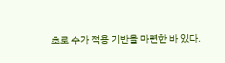초로 수가 적용 기반을 마련한 바 있다.